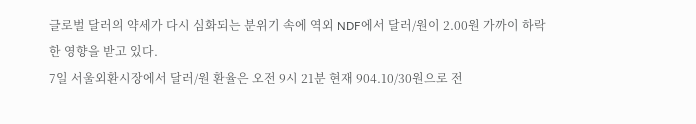글로벌 달러의 약세가 다시 심화되는 분위기 속에 역외 NDF에서 달러/원이 2.00원 가까이 하락한 영향을 받고 있다.
7일 서울외환시장에서 달러/원 환율은 오전 9시 21분 현재 904.10/30원으로 전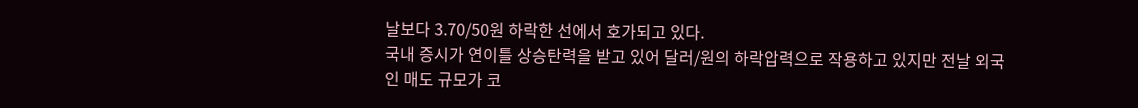날보다 3.70/50원 하락한 선에서 호가되고 있다.
국내 증시가 연이틀 상승탄력을 받고 있어 달러/원의 하락압력으로 작용하고 있지만 전날 외국인 매도 규모가 코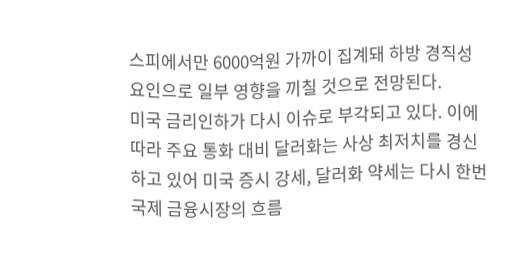스피에서만 6000억원 가까이 집계돼 하방 경직성 요인으로 일부 영향을 끼칠 것으로 전망된다.
미국 금리인하가 다시 이슈로 부각되고 있다. 이에 따라 주요 통화 대비 달러화는 사상 최저치를 경신하고 있어 미국 증시 강세, 달러화 약세는 다시 한번 국제 금융시장의 흐름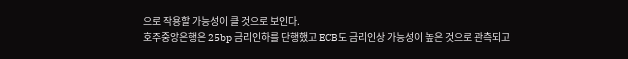으로 작용할 가능성이 클 것으로 보인다.
호주중앙은행은 25bp 금리인하를 단행했고 ECB도 금리인상 가능성이 높은 것으로 관측되고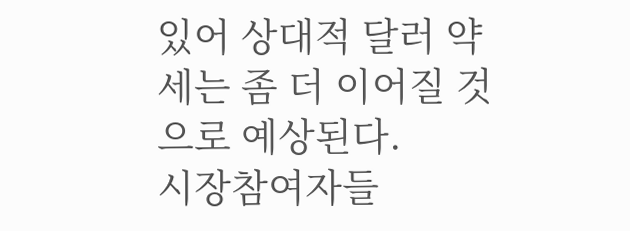있어 상대적 달러 약세는 좀 더 이어질 것으로 예상된다.
시장참여자들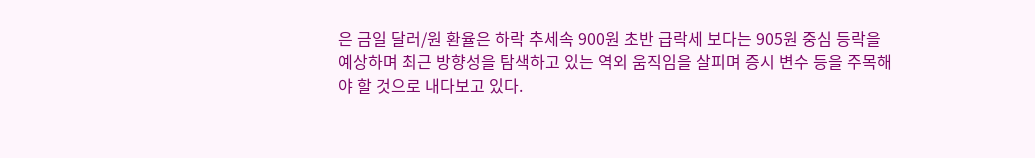은 금일 달러/원 환율은 하락 추세속 900원 초반 급락세 보다는 905원 중심 등락을 예상하며 최근 방향성을 탐색하고 있는 역외 움직임을 살피며 증시 변수 등을 주목해야 할 것으로 내다보고 있다.